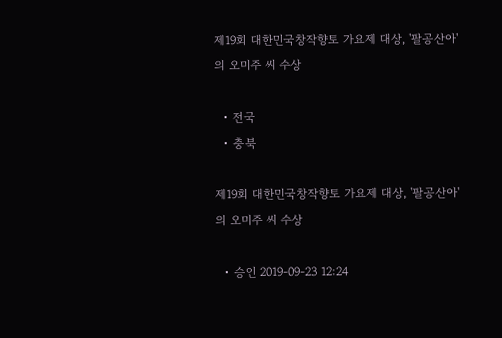제19회 대한민국창작향토 가요제 대상, '팔공산아'의 오미주 씨 수상

  • 전국
  • 충북

제19회 대한민국창작향토 가요제 대상, '팔공산아'의 오미주 씨 수상

  • 승인 2019-09-23 12:24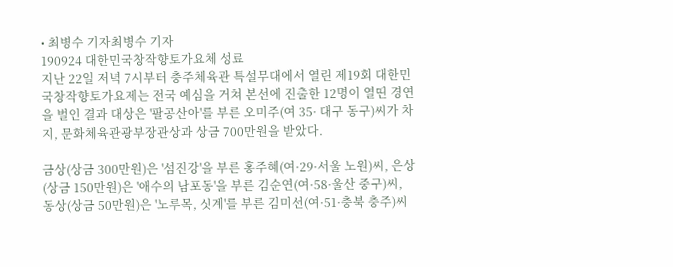• 최병수 기자최병수 기자
190924 대한민국창작향토가요체 성료
지난 22일 저녁 7시부터 충주체육관 특설무대에서 열린 제19회 대한민국창작향토가요제는 전국 예심을 거쳐 본선에 진출한 12명이 열띤 경연을 벌인 결과 대상은 '팔공산아'를 부른 오미주(여 35· 대구 동구)씨가 차지, 문화체육관광부장관상과 상금 700만원을 받았다.

금상(상금 300만원)은 '섬진강'을 부른 홍주혜(여·29·서울 노원)씨, 은상(상금 150만원)은 '애수의 남포동'을 부른 김순연(여·58·울산 중구)씨, 동상(상금 50만원)은 '노루목, 싯계'를 부른 김미선(여·51·충북 충주)씨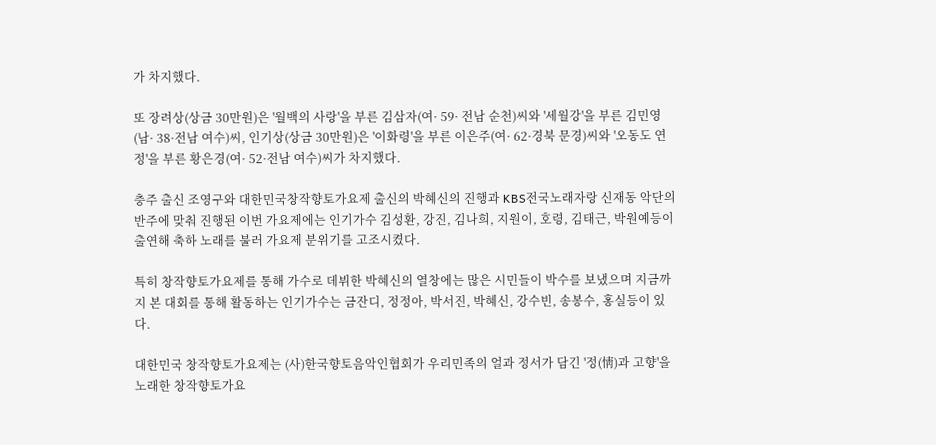가 차지했다.

또 장려상(상금 30만원)은 '월백의 사랑'을 부른 김삼자(여· 59· 전남 순천)씨와 '세월강'을 부른 김민영(남· 38·전남 여수)씨, 인기상(상금 30만원)은 '이화령'을 부른 이은주(여· 62·경북 문경)씨와 '오동도 연정'을 부른 황은경(여· 52·전남 여수)씨가 차지했다.

충주 출신 조영구와 대한민국창작향토가요제 출신의 박혜신의 진행과 KBS전국노래자랑 신재동 악단의 반주에 맞춰 진행된 이번 가요제에는 인기가수 김성환, 강진, 김나희, 지원이, 호령, 김태근, 박원예등이 출연해 축하 노래를 불러 가요제 분위기를 고조시켰다.

특히 창작향토가요제를 통해 가수로 데뷔한 박혜신의 열창에는 많은 시민들이 박수를 보냈으며 지금까지 본 대회를 통해 활동하는 인기가수는 금잔디, 정정아, 박서진, 박혜신, 강수빈, 송봉수, 홍실등이 있다.

대한민국 창작향토가요제는 (사)한국향토음악인협회가 우리민족의 얼과 정서가 담긴 '정(情)과 고향'을 노래한 창작향토가요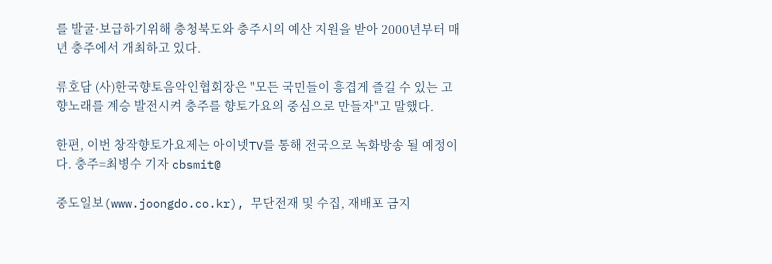를 발굴·보급하기위해 충청북도와 충주시의 예산 지원을 받아 2000년부터 매년 충주에서 개최하고 있다.

류호담 (사)한국향토음악인협회장은 "모든 국민들이 흥겹게 즐길 수 있는 고향노래를 계승 발전시켜 충주를 향토가요의 중심으로 만들자"고 말했다.

한편, 이번 창작향토가요제는 아이넷TV를 통해 전국으로 녹화방송 될 예정이다. 충주=최병수 기자 cbsmit@

중도일보(www.joongdo.co.kr), 무단전재 및 수집, 재배포 금지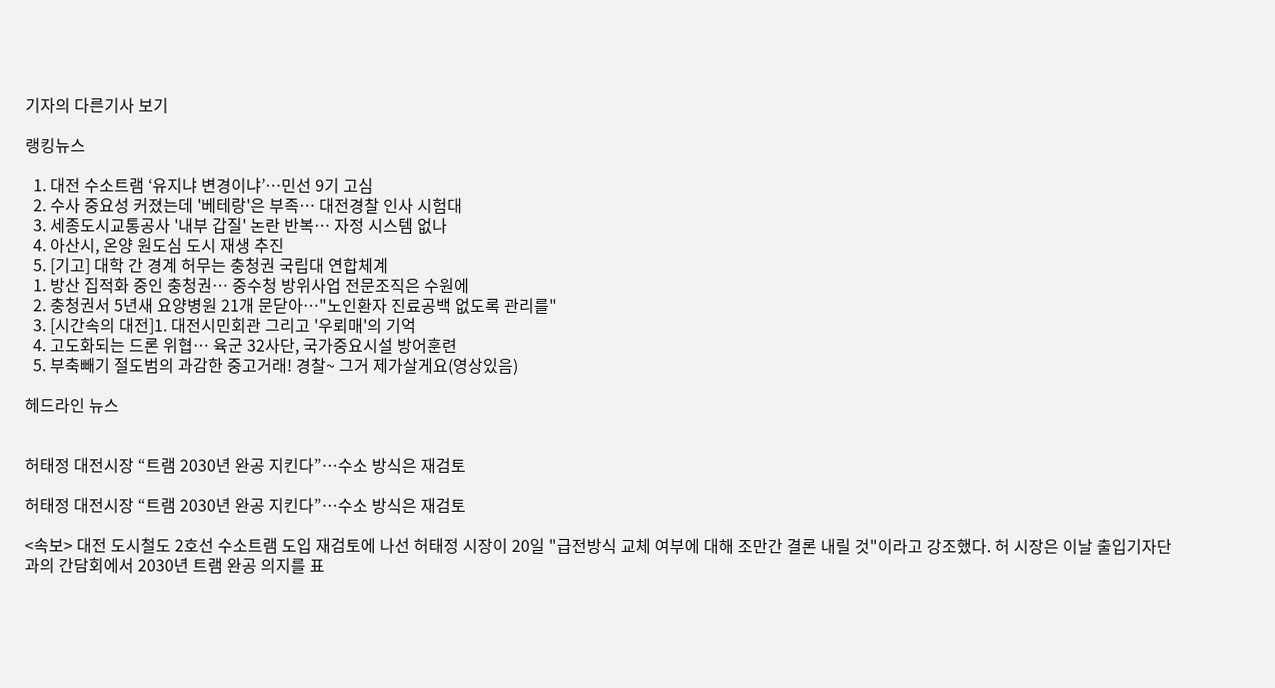기자의 다른기사 보기

랭킹뉴스

  1. 대전 수소트램 ‘유지냐 변경이냐’…민선 9기 고심
  2. 수사 중요성 커졌는데 '베테랑'은 부족… 대전경찰 인사 시험대
  3. 세종도시교통공사 '내부 갑질' 논란 반복… 자정 시스템 없나
  4. 아산시, 온양 원도심 도시 재생 추진
  5. [기고] 대학 간 경계 허무는 충청권 국립대 연합체계
  1. 방산 집적화 중인 충청권… 중수청 방위사업 전문조직은 수원에
  2. 충청권서 5년새 요양병원 21개 문닫아…"노인환자 진료공백 없도록 관리를"
  3. [시간속의 대전]1. 대전시민회관 그리고 '우뢰매'의 기억
  4. 고도화되는 드론 위협… 육군 32사단, 국가중요시설 방어훈련
  5. 부축빼기 절도범의 과감한 중고거래! 경찰~ 그거 제가살게요(영상있음)

헤드라인 뉴스


허태정 대전시장 “트램 2030년 완공 지킨다”…수소 방식은 재검토

허태정 대전시장 “트램 2030년 완공 지킨다”…수소 방식은 재검토

<속보> 대전 도시철도 2호선 수소트램 도입 재검토에 나선 허태정 시장이 20일 "급전방식 교체 여부에 대해 조만간 결론 내릴 것"이라고 강조했다. 허 시장은 이날 출입기자단과의 간담회에서 2030년 트램 완공 의지를 표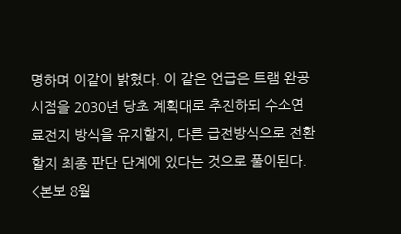명하며 이같이 밝혔다. 이 같은 언급은 트램 완공 시점을 2030년 당초 계획대로 추진하되 수소연료전지 방식을 유지할지, 다른 급전방식으로 전환할지 최종 판단 단계에 있다는 것으로 풀이된다. <본보 8월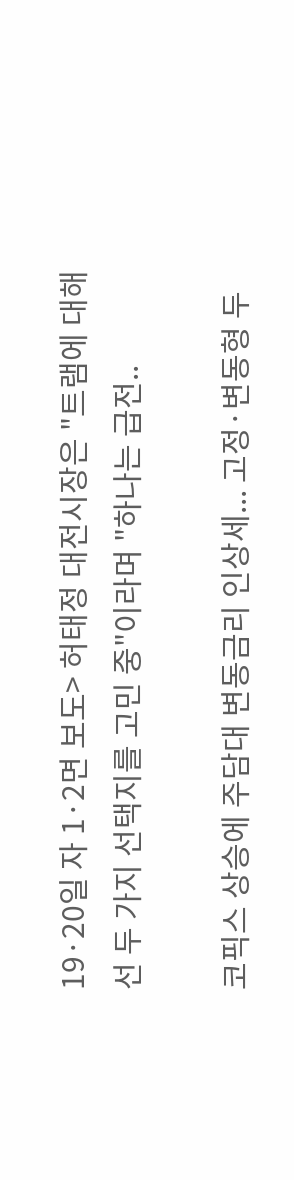19·20일 자 1·2면 보도> 허태정 대전시장은 "트램에 대해선 두 가지 선택지를 고민 중"이라며 "하나는 급전..

코픽스 상승에 주담대 변동금리 인상세... 고정·변동형 두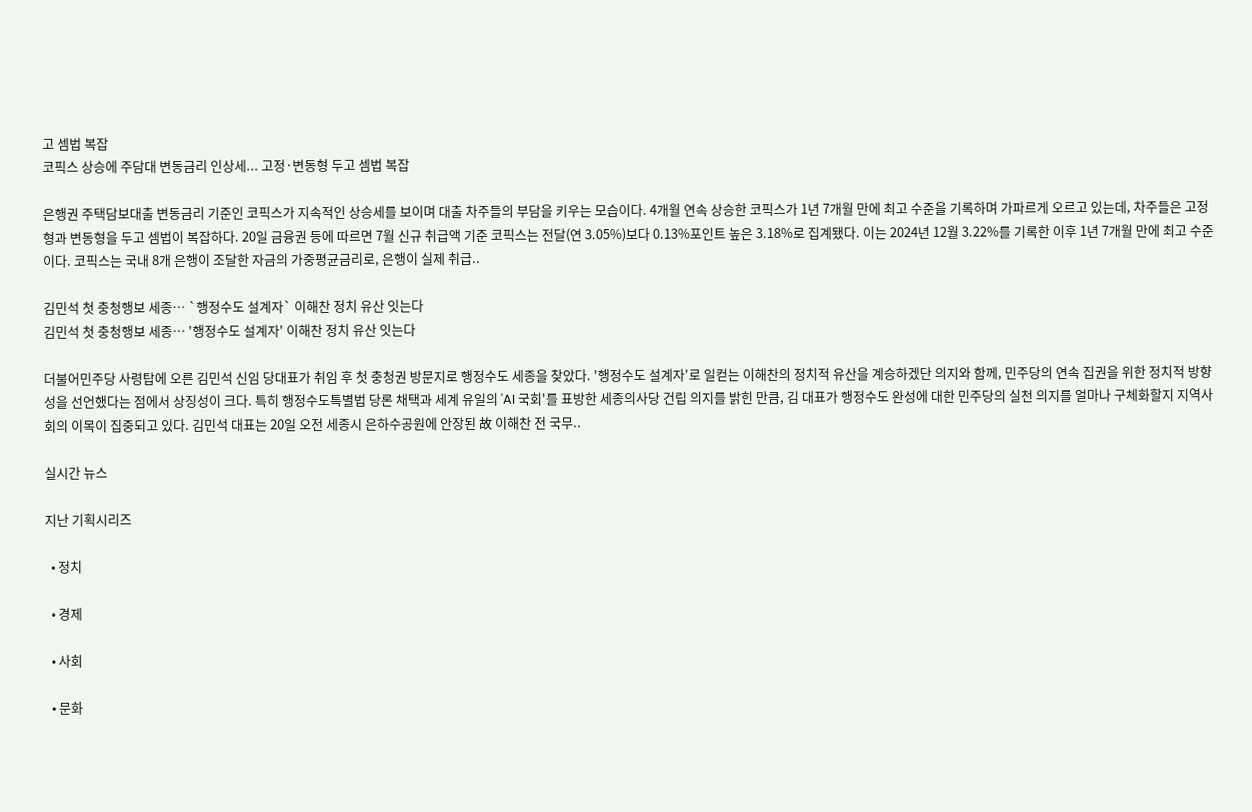고 셈법 복잡
코픽스 상승에 주담대 변동금리 인상세... 고정·변동형 두고 셈법 복잡

은행권 주택담보대출 변동금리 기준인 코픽스가 지속적인 상승세를 보이며 대출 차주들의 부담을 키우는 모습이다. 4개월 연속 상승한 코픽스가 1년 7개월 만에 최고 수준을 기록하며 가파르게 오르고 있는데, 차주들은 고정형과 변동형을 두고 셈법이 복잡하다. 20일 금융권 등에 따르면 7월 신규 취급액 기준 코픽스는 전달(연 3.05%)보다 0.13%포인트 높은 3.18%로 집계됐다. 이는 2024년 12월 3.22%를 기록한 이후 1년 7개월 만에 최고 수준이다. 코픽스는 국내 8개 은행이 조달한 자금의 가중평균금리로, 은행이 실제 취급..

김민석 첫 충청행보 세종… `행정수도 설계자` 이해찬 정치 유산 잇는다
김민석 첫 충청행보 세종… '행정수도 설계자' 이해찬 정치 유산 잇는다

더불어민주당 사령탑에 오른 김민석 신임 당대표가 취임 후 첫 충청권 방문지로 행정수도 세종을 찾았다. '행정수도 설계자'로 일컫는 이해찬의 정치적 유산을 계승하겠단 의지와 함께, 민주당의 연속 집권을 위한 정치적 방향성을 선언했다는 점에서 상징성이 크다. 특히 행정수도특별법 당론 채택과 세계 유일의 'AI 국회'를 표방한 세종의사당 건립 의지를 밝힌 만큼, 김 대표가 행정수도 완성에 대한 민주당의 실천 의지를 얼마나 구체화할지 지역사회의 이목이 집중되고 있다. 김민석 대표는 20일 오전 세종시 은하수공원에 안장된 故 이해찬 전 국무..

실시간 뉴스

지난 기획시리즈

  • 정치

  • 경제

  • 사회

  • 문화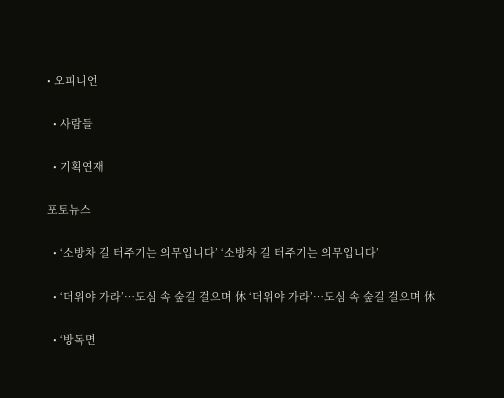• 오피니언

  • 사람들

  • 기획연재

포토뉴스

  • ‘소방차 길 터주기는 의무입니다’ ‘소방차 길 터주기는 의무입니다’

  • ‘더위야 가라’…도심 속 숲길 걸으며 休 ‘더위야 가라’…도심 속 숲길 걸으며 休

  • ‘방독면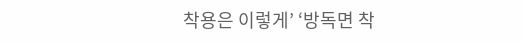착용은 이렇게’ ‘방독면 착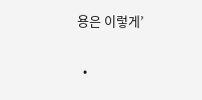용은 이렇게’

  •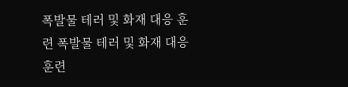폭발물 테러 및 화재 대응 훈련 폭발물 테러 및 화재 대응 훈련